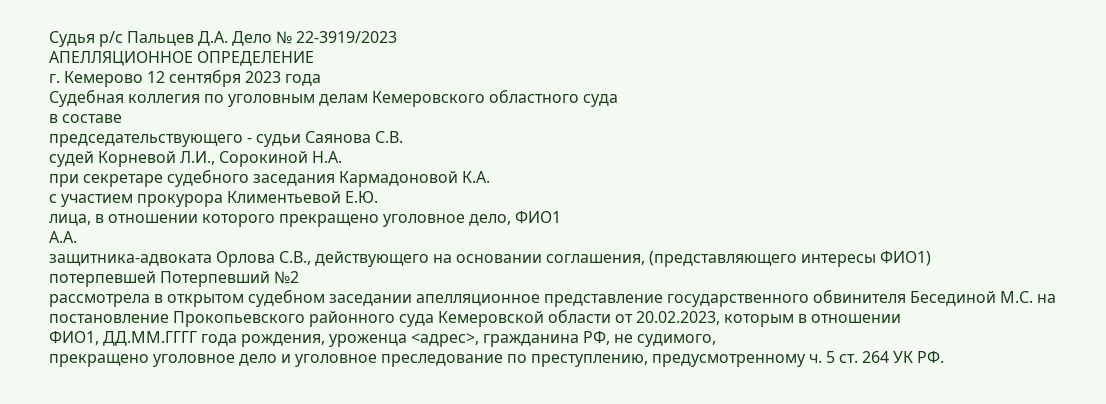Судья р/с Пальцев Д.А. Дело № 22-3919/2023
АПЕЛЛЯЦИОННОЕ ОПРЕДЕЛЕНИЕ
г. Кемерово 12 сентября 2023 года
Судебная коллегия по уголовным делам Кемеровского областного суда
в составе
председательствующего - судьи Саянова С.В.
судей Корневой Л.И., Сорокиной Н.А.
при секретаре судебного заседания Кармадоновой К.А.
с участием прокурора Климентьевой Е.Ю.
лица, в отношении которого прекращено уголовное дело, ФИО1
А.А.
защитника-адвоката Орлова С.В., действующего на основании соглашения, (представляющего интересы ФИО1)
потерпевшей Потерпевший №2
рассмотрела в открытом судебном заседании апелляционное представление государственного обвинителя Бесединой М.С. на постановление Прокопьевского районного суда Кемеровской области от 20.02.2023, которым в отношении
ФИО1, ДД.ММ.ГГГГ года рождения, уроженца <адрес>, гражданина РФ, не судимого,
прекращено уголовное дело и уголовное преследование по преступлению, предусмотренному ч. 5 ст. 264 УК РФ.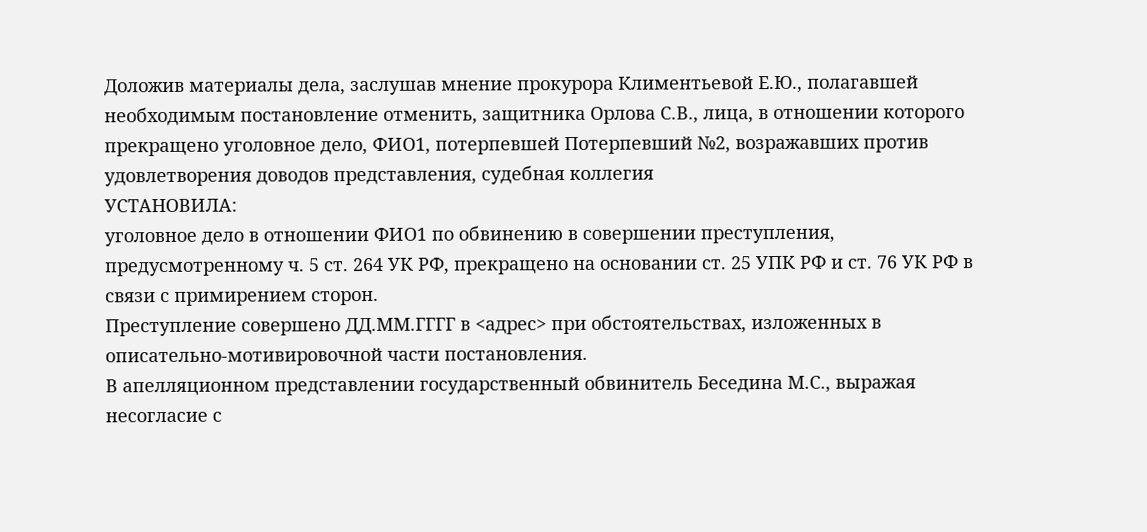Доложив материалы дела, заслушав мнение прокурора Климентьевой Е.Ю., полагавшей необходимым постановление отменить, защитника Орлова С.В., лица, в отношении которого прекращено уголовное дело, ФИО1, потерпевшей Потерпевший №2, возражавших против удовлетворения доводов представления, судебная коллегия
УСТАНОВИЛА:
уголовное дело в отношении ФИО1 по обвинению в совершении преступления, предусмотренному ч. 5 ст. 264 УК РФ, прекращено на основании ст. 25 УПК РФ и ст. 76 УК РФ в связи с примирением сторон.
Преступление совершено ДД.ММ.ГГГГ в <адрес> при обстоятельствах, изложенных в описательно-мотивировочной части постановления.
В апелляционном представлении государственный обвинитель Беседина М.С., выражая несогласие с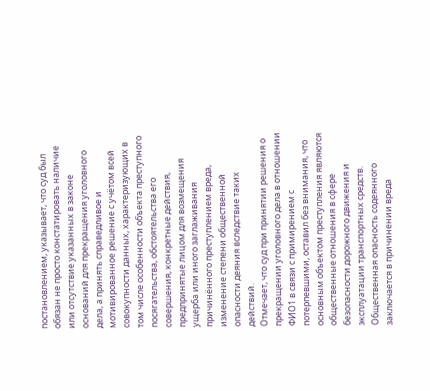постановлением, указывает, что суд был обязан не просто констатировать наличие или отсутствие указанных в законе оснований для прекращения уголовного дела, а принять справедливое и мотивированное решение с учётом всей совокупности данных, характеризующих в том числе особенности объекта преступного посягательства, обстоятельства его совершения, конкретные действия, предпринятые лицом для возмещения ущерба или иного заглаживания причинённого преступлением вреда, изменение степени общественной опасности деяния вследствие таких действий.
Отмечает, что суд при принятии решения о прекращении уголовного дела в отношении ФИО1 в связи с примирением с потерпевшими, оставил без внимания, что основным объектом преступления являются общественные отношения в сфере безопасности дорожного движения и эксплуатации транспортных средств. Общественная опасность содеянного заключается в причинении вреда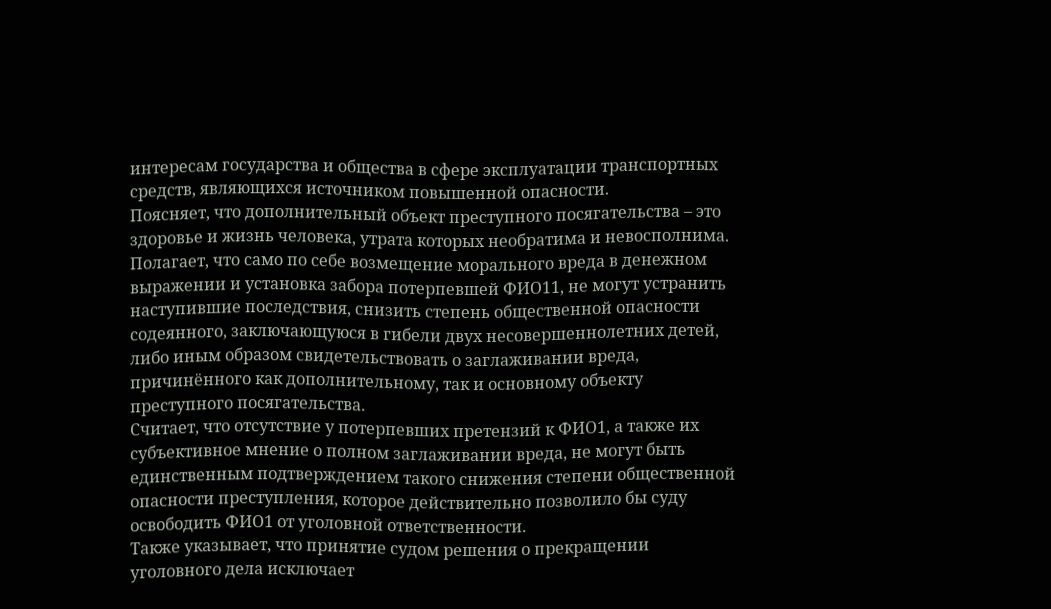интересам государства и общества в сфере эксплуатации транспортных средств, являющихся источником повышенной опасности.
Поясняет, что дополнительный объект преступного посягательства – это здоровье и жизнь человека, утрата которых необратима и невосполнима.
Полагает, что само по себе возмещение морального вреда в денежном выражении и установка забора потерпевшей ФИО11, не могут устранить наступившие последствия, снизить степень общественной опасности содеянного, заключающуюся в гибели двух несовершеннолетних детей, либо иным образом свидетельствовать о заглаживании вреда, причинённого как дополнительному, так и основному объекту преступного посягательства.
Считает, что отсутствие у потерпевших претензий к ФИО1, а также их субъективное мнение о полном заглаживании вреда, не могут быть единственным подтверждением такого снижения степени общественной опасности преступления, которое действительно позволило бы суду освободить ФИО1 от уголовной ответственности.
Также указывает, что принятие судом решения о прекращении уголовного дела исключает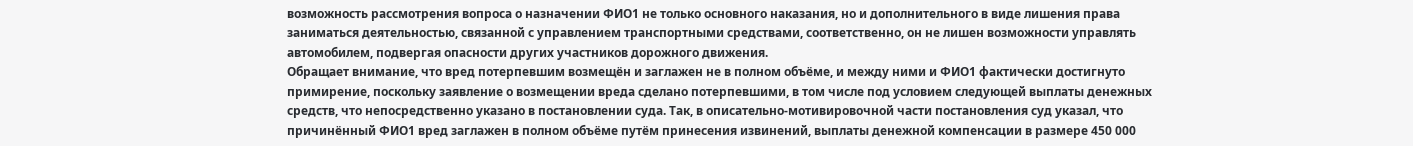возможность рассмотрения вопроса о назначении ФИО1 не только основного наказания, но и дополнительного в виде лишения права заниматься деятельностью, связанной с управлением транспортными средствами, соответственно, он не лишен возможности управлять автомобилем, подвергая опасности других участников дорожного движения.
Обращает внимание, что вред потерпевшим возмещён и заглажен не в полном объёме, и между ними и ФИО1 фактически достигнуто примирение, поскольку заявление о возмещении вреда сделано потерпевшими, в том числе под условием следующей выплаты денежных средств, что непосредственно указано в постановлении суда. Так, в описательно-мотивировочной части постановления суд указал, что причинённый ФИО1 вред заглажен в полном объёме путём принесения извинений, выплаты денежной компенсации в размере 450 000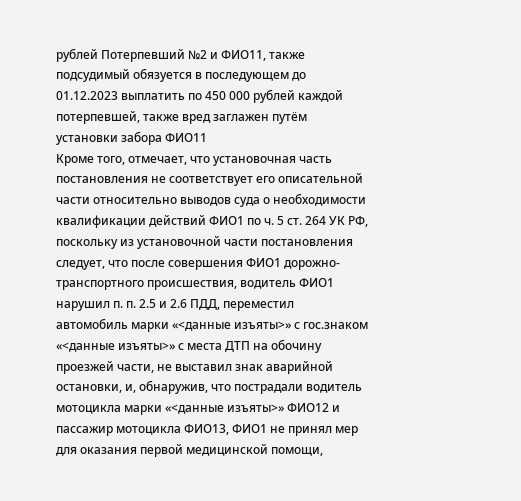рублей Потерпевший №2 и ФИО11, также подсудимый обязуется в последующем до 01.12.2023 выплатить по 450 000 рублей каждой потерпевшей, также вред заглажен путём установки забора ФИО11
Кроме того, отмечает, что установочная часть постановления не соответствует его описательной части относительно выводов суда о необходимости квалификации действий ФИО1 по ч. 5 ст. 264 УК РФ, поскольку из установочной части постановления следует, что после совершения ФИО1 дорожно-транспортного происшествия, водитель ФИО1 нарушил п. п. 2.5 и 2.6 ПДД, переместил автомобиль марки «<данные изъяты>» с гос.знаком «<данные изъяты>» с места ДТП на обочину проезжей части, не выставил знак аварийной остановки, и, обнаружив, что пострадали водитель мотоцикла марки «<данные изъяты>» ФИО12 и пассажир мотоцикла ФИО13, ФИО1 не принял мер для оказания первой медицинской помощи,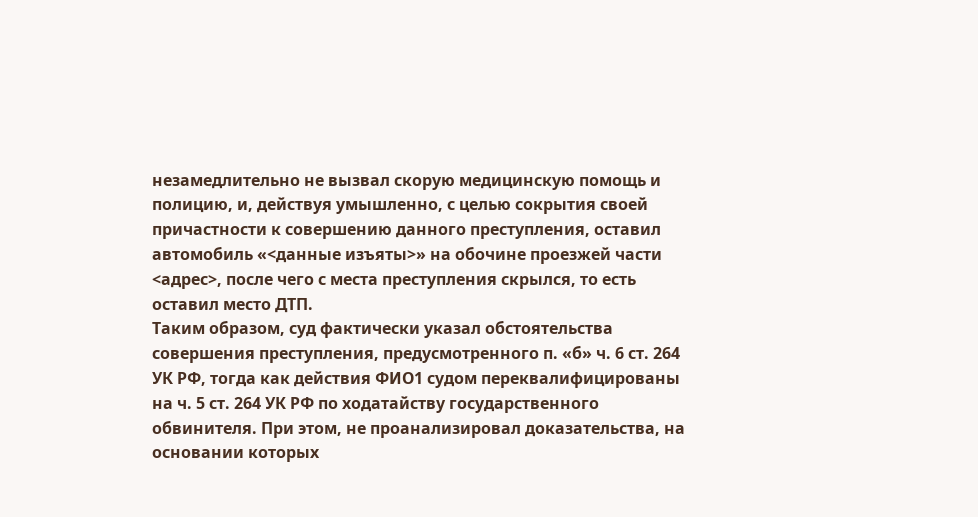незамедлительно не вызвал скорую медицинскую помощь и полицию, и, действуя умышленно, с целью сокрытия своей причастности к совершению данного преступления, оставил автомобиль «<данные изъяты>» на обочине проезжей части <адрес>, после чего с места преступления скрылся, то есть оставил место ДТП.
Таким образом, суд фактически указал обстоятельства совершения преступления, предусмотренного п. «б» ч. 6 ст. 264 УК РФ, тогда как действия ФИО1 судом переквалифицированы на ч. 5 ст. 264 УК РФ по ходатайству государственного обвинителя. При этом, не проанализировал доказательства, на основании которых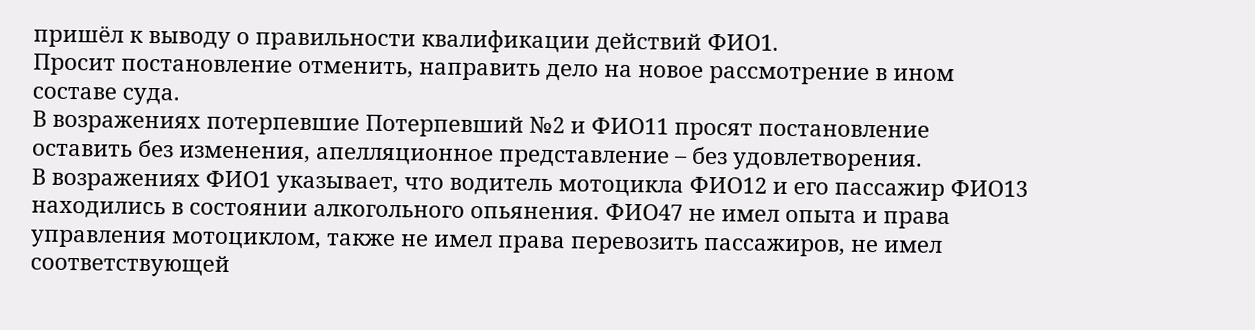пришёл к выводу о правильности квалификации действий ФИО1.
Просит постановление отменить, направить дело на новое рассмотрение в ином составе суда.
В возражениях потерпевшие Потерпевший №2 и ФИО11 просят постановление оставить без изменения, апелляционное представление – без удовлетворения.
В возражениях ФИО1 указывает, что водитель мотоцикла ФИО12 и его пассажир ФИО13 находились в состоянии алкогольного опьянения. ФИО47 не имел опыта и права управления мотоциклом, также не имел права перевозить пассажиров, не имел соответствующей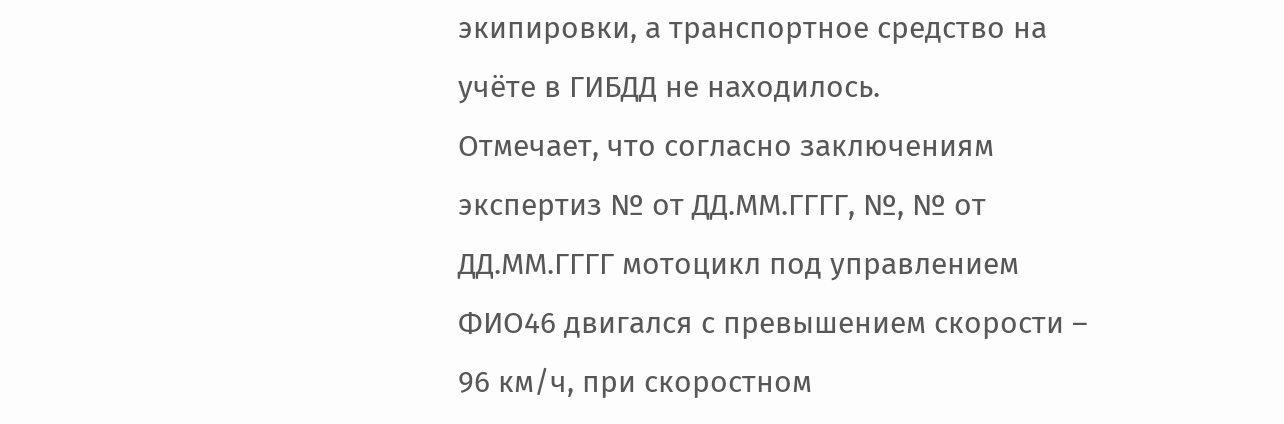экипировки, а транспортное средство на учёте в ГИБДД не находилось.
Отмечает, что согласно заключениям экспертиз № от ДД.ММ.ГГГГ, №, № от ДД.ММ.ГГГГ мотоцикл под управлением ФИО46 двигался с превышением скорости – 96 км/ч, при скоростном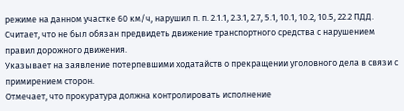режиме на данном участке 60 км/ч, нарушил п. п. 2.1.1, 2.3.1, 2.7, 5.1, 10.1, 10.2, 10.5, 22.2 ПДД.
Считает, что не был обязан предвидеть движение транспортного средства с нарушением правил дорожного движения.
Указывает на заявление потерпевшими ходатайств о прекращении уголовного дела в связи с примирением сторон.
Отмечает, что прокуратура должна контролировать исполнение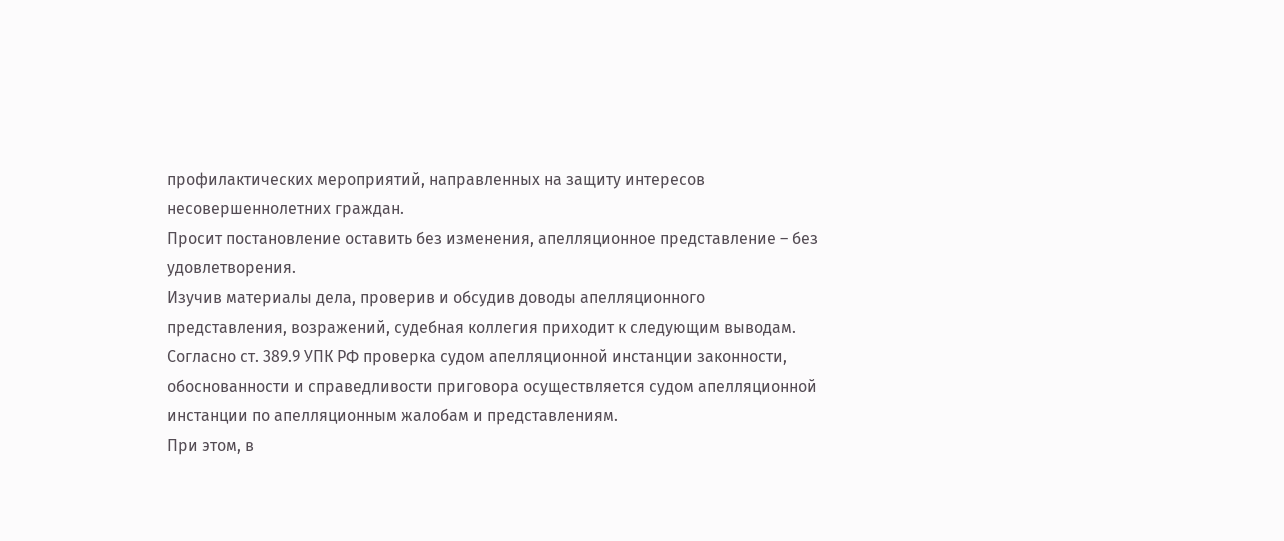профилактических мероприятий, направленных на защиту интересов несовершеннолетних граждан.
Просит постановление оставить без изменения, апелляционное представление – без удовлетворения.
Изучив материалы дела, проверив и обсудив доводы апелляционного представления, возражений, судебная коллегия приходит к следующим выводам.
Согласно ст. 389.9 УПК РФ проверка судом апелляционной инстанции законности, обоснованности и справедливости приговора осуществляется судом апелляционной инстанции по апелляционным жалобам и представлениям.
При этом, в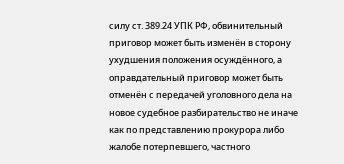силу ст. 389.24 УПК РФ, обвинительный приговор может быть изменён в сторону ухудшения положения осуждённого, а оправдательный приговор может быть отменён с передачей уголовного дела на новое судебное разбирательство не иначе как по представлению прокурора либо жалобе потерпевшего, частного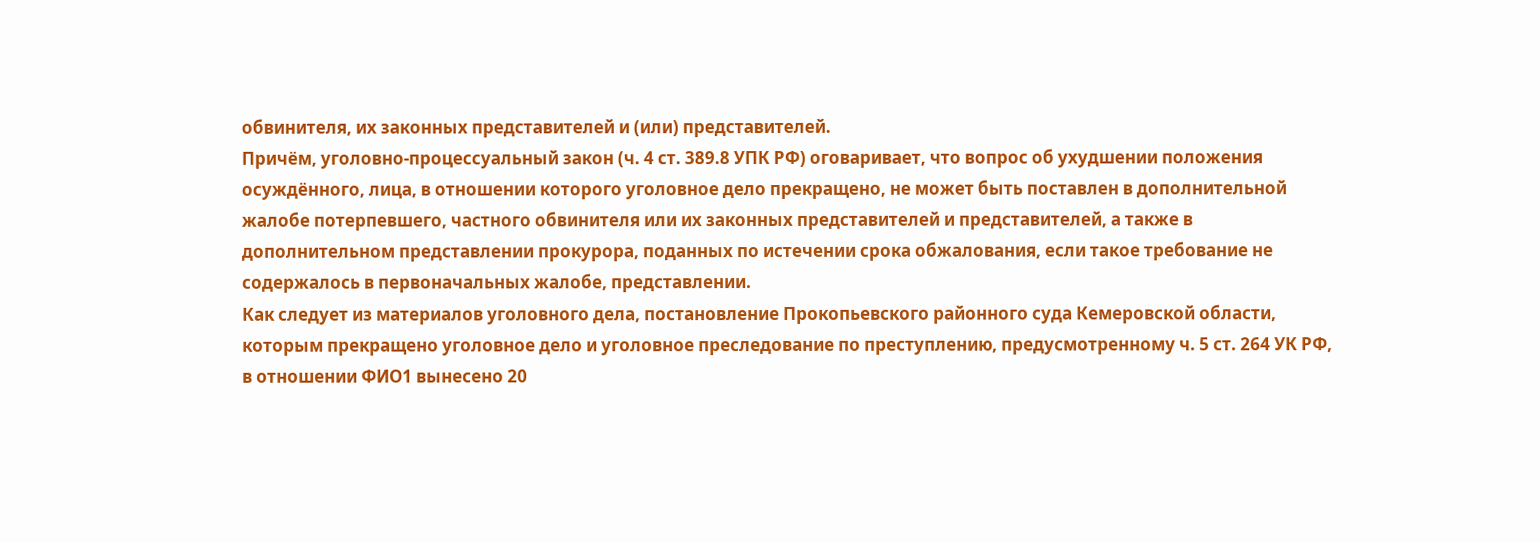обвинителя, их законных представителей и (или) представителей.
Причём, уголовно-процессуальный закон (ч. 4 ст. 389.8 УПК РФ) оговаривает, что вопрос об ухудшении положения осуждённого, лица, в отношении которого уголовное дело прекращено, не может быть поставлен в дополнительной жалобе потерпевшего, частного обвинителя или их законных представителей и представителей, а также в дополнительном представлении прокурора, поданных по истечении срока обжалования, если такое требование не содержалось в первоначальных жалобе, представлении.
Как следует из материалов уголовного дела, постановление Прокопьевского районного суда Кемеровской области, которым прекращено уголовное дело и уголовное преследование по преступлению, предусмотренному ч. 5 ст. 264 УК РФ, в отношении ФИО1 вынесено 20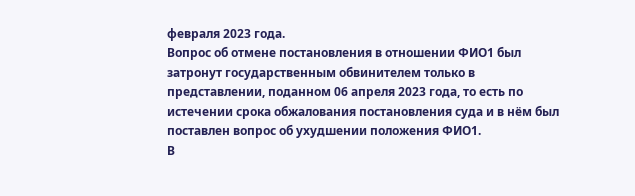февраля 2023 года.
Вопрос об отмене постановления в отношении ФИО1 был затронут государственным обвинителем только в представлении, поданном 06 апреля 2023 года, то есть по истечении срока обжалования постановления суда и в нём был поставлен вопрос об ухудшении положения ФИО1.
В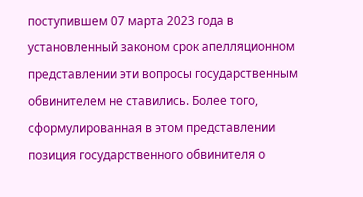поступившем 07 марта 2023 года в установленный законом срок апелляционном представлении эти вопросы государственным обвинителем не ставились. Более того, сформулированная в этом представлении позиция государственного обвинителя о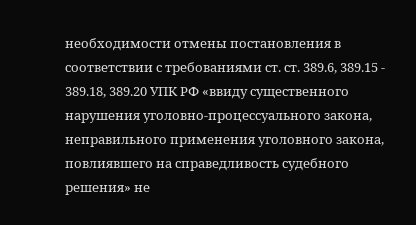необходимости отмены постановления в соответствии с требованиями ст. ст. 389.6, 389.15 - 389.18, 389.20 УПК РФ «ввиду существенного нарушения уголовно-процессуального закона, неправильного применения уголовного закона, повлиявшего на справедливость судебного решения» не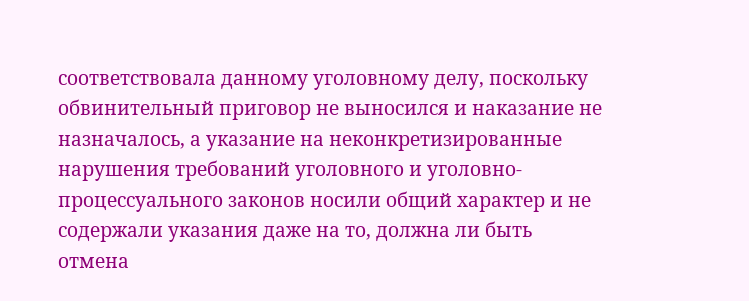соответствовала данному уголовному делу, поскольку обвинительный приговор не выносился и наказание не назначалось, а указание на неконкретизированные нарушения требований уголовного и уголовно-процессуального законов носили общий характер и не содержали указания даже на то, должна ли быть отмена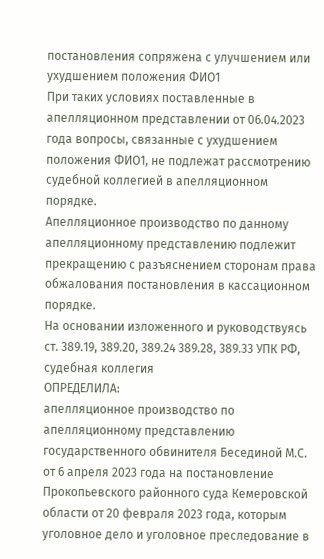постановления сопряжена с улучшением или ухудшением положения ФИО1
При таких условиях поставленные в апелляционном представлении от 06.04.2023 года вопросы, связанные с ухудшением положения ФИО1, не подлежат рассмотрению судебной коллегией в апелляционном порядке.
Апелляционное производство по данному апелляционному представлению подлежит прекращению с разъяснением сторонам права обжалования постановления в кассационном порядке.
На основании изложенного и руководствуясь ст. 389.19, 389.20, 389.24 389.28, 389.33 УПК РФ, судебная коллегия
ОПРЕДЕЛИЛА:
апелляционное производство по апелляционному представлению государственного обвинителя Бесединой М.С. от 6 апреля 2023 года на постановление Прокопьевского районного суда Кемеровской области от 20 февраля 2023 года, которым уголовное дело и уголовное преследование в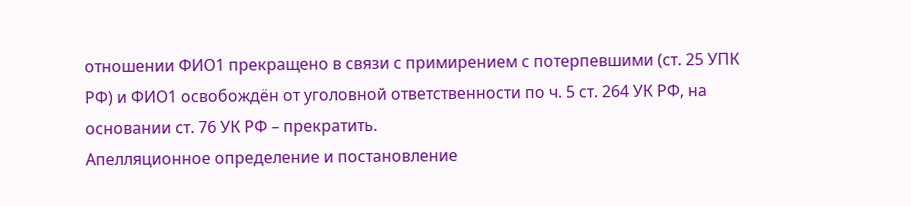отношении ФИО1 прекращено в связи с примирением с потерпевшими (ст. 25 УПК РФ) и ФИО1 освобождён от уголовной ответственности по ч. 5 ст. 264 УК РФ, на основании ст. 76 УК РФ – прекратить.
Апелляционное определение и постановление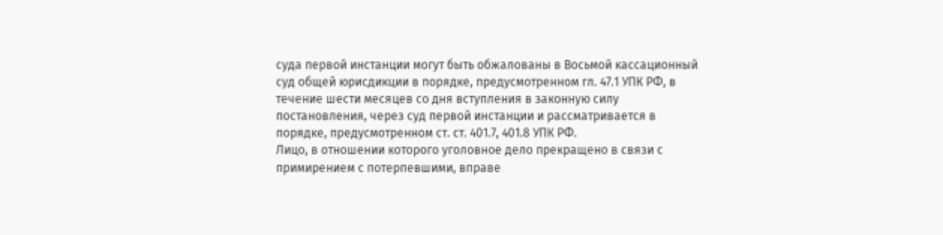суда первой инстанции могут быть обжалованы в Восьмой кассационный суд общей юрисдикции в порядке, предусмотренном гл. 47.1 УПК РФ, в течение шести месяцев со дня вступления в законную силу постановления, через суд первой инстанции и рассматривается в порядке, предусмотренном ст. ст. 401.7, 401.8 УПК РФ.
Лицо, в отношении которого уголовное дело прекращено в связи с примирением с потерпевшими, вправе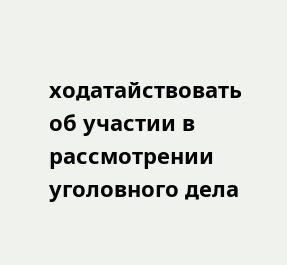ходатайствовать об участии в рассмотрении уголовного дела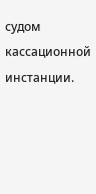судом кассационной инстанции.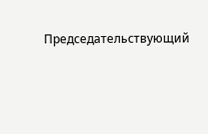Председательствующий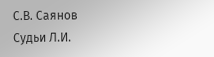С.В. Саянов
Судьи Л.И.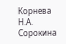Корнева
Н.А. Сорокина